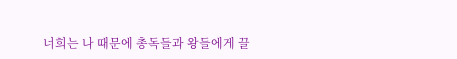너희는 나 때문에 총독들과 왕들에게 끌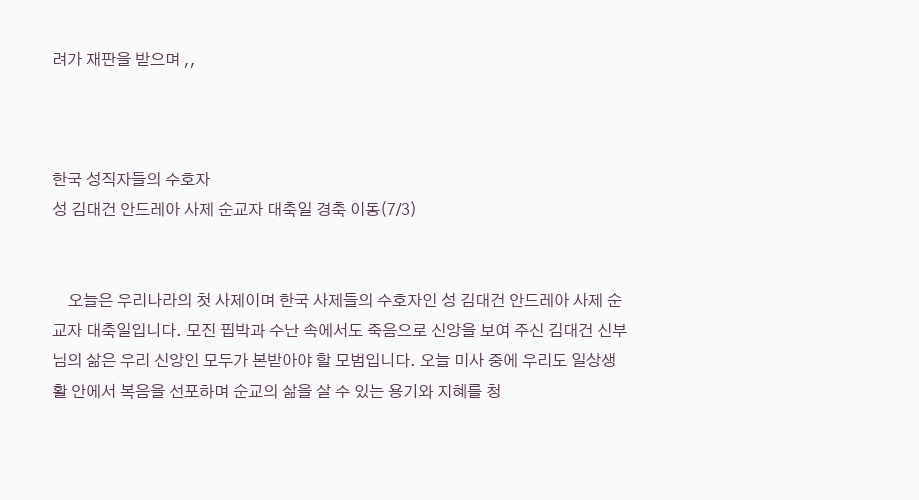려가 재판을 받으며 ,,



한국 성직자들의 수호자
성 김대건 안드레아 사제 순교자 대축일 경축 이동(7/3)


    오늘은 우리나라의 첫 사제이며 한국 사제들의 수호자인 성 김대건 안드레아 사제 순교자 대축일입니다. 모진 핍박과 수난 속에서도 죽음으로 신앙을 보여 주신 김대건 신부님의 삶은 우리 신앙인 모두가 본받아야 할 모범입니다. 오늘 미사 중에 우리도 일상생활 안에서 복음을 선포하며 순교의 삶을 살 수 있는 용기와 지혜를 청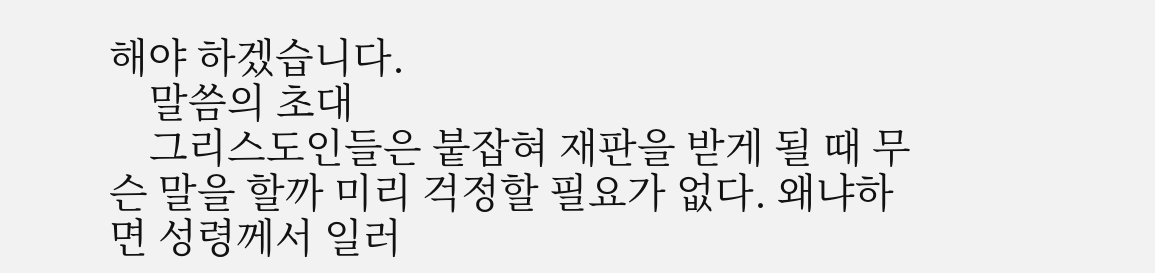해야 하겠습니다.
    말씀의 초대
    그리스도인들은 붙잡혀 재판을 받게 될 때 무슨 말을 할까 미리 걱정할 필요가 없다. 왜냐하면 성령께서 일러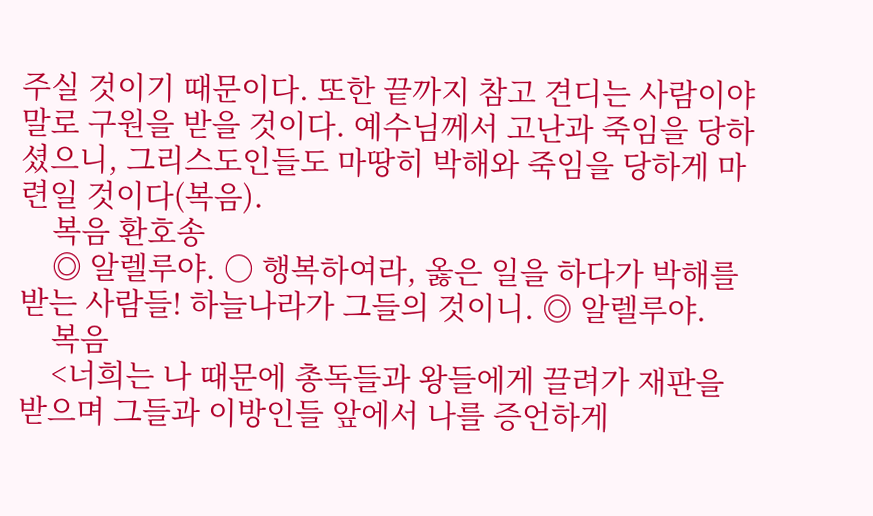주실 것이기 때문이다. 또한 끝까지 참고 견디는 사람이야말로 구원을 받을 것이다. 예수님께서 고난과 죽임을 당하셨으니, 그리스도인들도 마땅히 박해와 죽임을 당하게 마련일 것이다(복음).
    복음 환호송
    ◎ 알렐루야. ○ 행복하여라, 옳은 일을 하다가 박해를 받는 사람들! 하늘나라가 그들의 것이니. ◎ 알렐루야.
    복음
    <너희는 나 때문에 총독들과 왕들에게 끌려가 재판을 받으며 그들과 이방인들 앞에서 나를 증언하게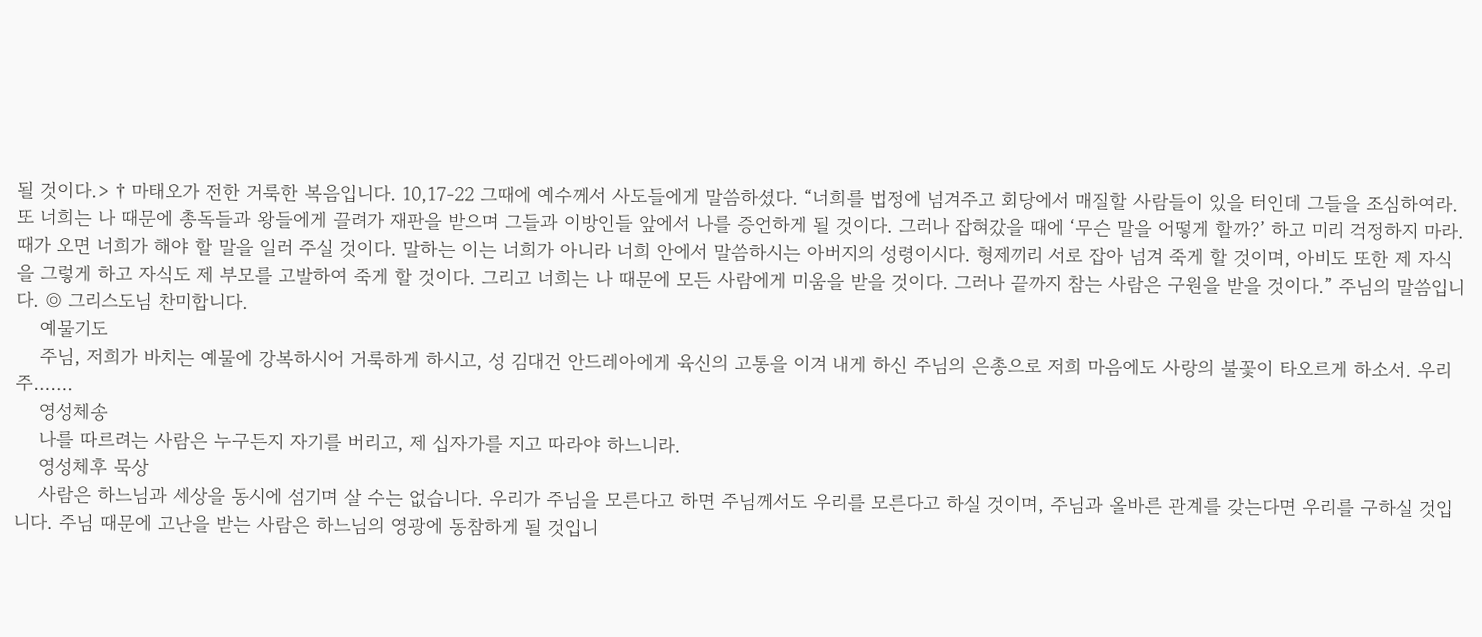될 것이다.> † 마태오가 전한 거룩한 복음입니다. 10,17-22 그때에 예수께서 사도들에게 말씀하셨다. “너희를 법정에 넘겨주고 회당에서 매질할 사람들이 있을 터인데 그들을 조심하여라. 또 너희는 나 때문에 총독들과 왕들에게 끌려가 재판을 받으며 그들과 이방인들 앞에서 나를 증언하게 될 것이다. 그러나 잡혀갔을 때에 ‘무슨 말을 어떻게 할까?’ 하고 미리 걱정하지 마라. 때가 오면 너희가 해야 할 말을 일러 주실 것이다. 말하는 이는 너희가 아니라 너희 안에서 말씀하시는 아버지의 성령이시다. 형제끼리 서로 잡아 넘겨 죽게 할 것이며, 아비도 또한 제 자식을 그렇게 하고 자식도 제 부모를 고발하여 죽게 할 것이다. 그리고 너희는 나 때문에 모든 사람에게 미움을 받을 것이다. 그러나 끝까지 참는 사람은 구원을 받을 것이다.” 주님의 말씀입니다. ◎ 그리스도님 찬미합니다.
    예물기도
    주님, 저희가 바치는 예물에 강복하시어 거룩하게 하시고, 성 김대건 안드레아에게 육신의 고통을 이겨 내게 하신 주님의 은총으로 저희 마음에도 사랑의 불꽃이 타오르게 하소서. 우리 주…….
    영성체송
    나를 따르려는 사람은 누구든지 자기를 버리고, 제 십자가를 지고 따라야 하느니라.
    영성체후 묵상
    사람은 하느님과 세상을 동시에 섬기며 살 수는 없습니다. 우리가 주님을 모른다고 하면 주님께서도 우리를 모른다고 하실 것이며, 주님과 올바른 관계를 갖는다면 우리를 구하실 것입니다. 주님 때문에 고난을 받는 사람은 하느님의 영광에 동참하게 될 것입니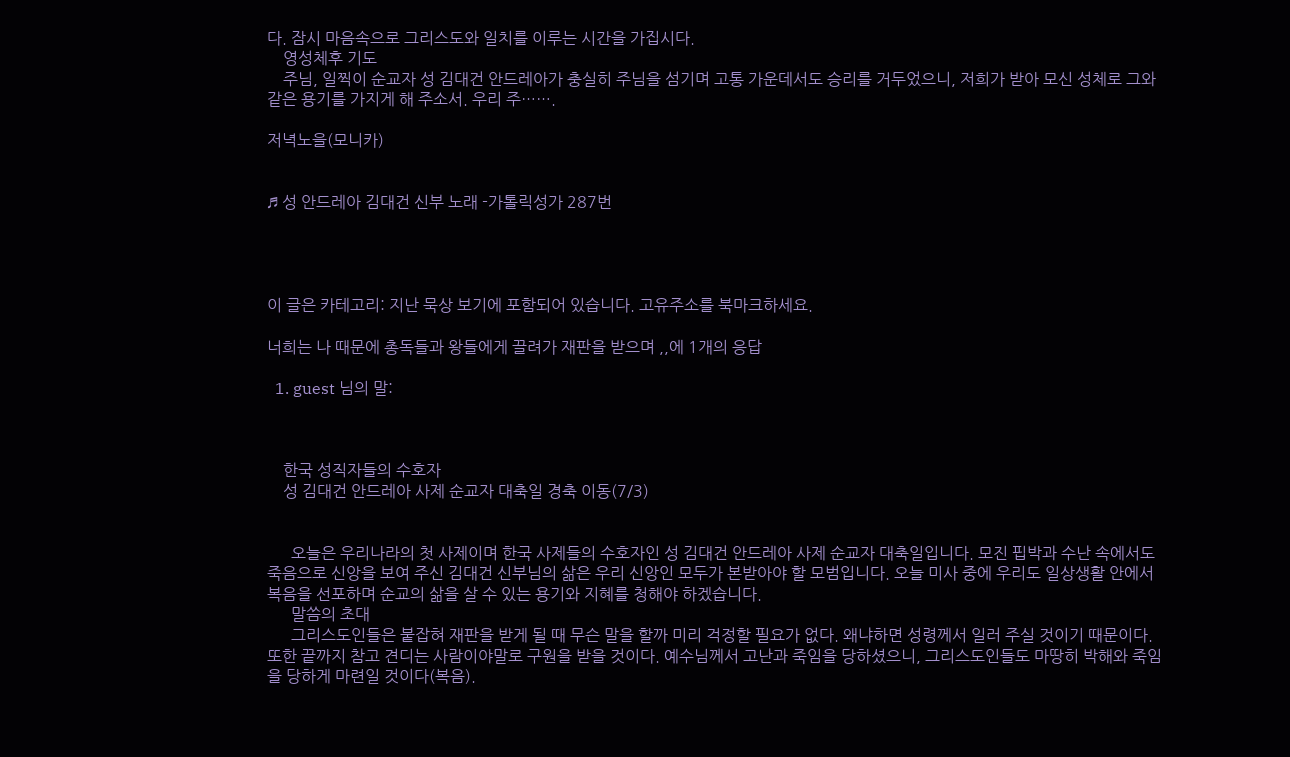다. 잠시 마음속으로 그리스도와 일치를 이루는 시간을 가집시다.
    영성체후 기도
    주님, 일찍이 순교자 성 김대건 안드레아가 충실히 주님을 섬기며 고통 가운데서도 승리를 거두었으니, 저희가 받아 모신 성체로 그와 같은 용기를 가지게 해 주소서. 우리 주…….

저녁노을(모니카)


♬ 성 안드레아 김대건 신부 노래 -가톨릭성가 287번




이 글은 카테고리: 지난 묵상 보기에 포함되어 있습니다. 고유주소를 북마크하세요.

너희는 나 때문에 총독들과 왕들에게 끌려가 재판을 받으며 ,,에 1개의 응답

  1. guest 님의 말:



    한국 성직자들의 수호자
    성 김대건 안드레아 사제 순교자 대축일 경축 이동(7/3)


      오늘은 우리나라의 첫 사제이며 한국 사제들의 수호자인 성 김대건 안드레아 사제 순교자 대축일입니다. 모진 핍박과 수난 속에서도 죽음으로 신앙을 보여 주신 김대건 신부님의 삶은 우리 신앙인 모두가 본받아야 할 모범입니다. 오늘 미사 중에 우리도 일상생활 안에서 복음을 선포하며 순교의 삶을 살 수 있는 용기와 지혜를 청해야 하겠습니다.
      말씀의 초대
      그리스도인들은 붙잡혀 재판을 받게 될 때 무슨 말을 할까 미리 걱정할 필요가 없다. 왜냐하면 성령께서 일러 주실 것이기 때문이다. 또한 끝까지 참고 견디는 사람이야말로 구원을 받을 것이다. 예수님께서 고난과 죽임을 당하셨으니, 그리스도인들도 마땅히 박해와 죽임을 당하게 마련일 것이다(복음).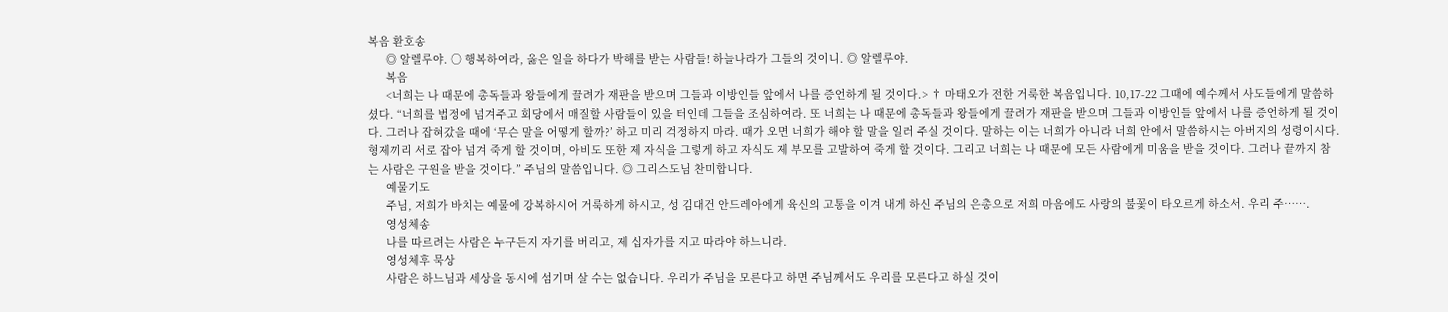복음 환호송
      ◎ 알렐루야. ○ 행복하여라, 옳은 일을 하다가 박해를 받는 사람들! 하늘나라가 그들의 것이니. ◎ 알렐루야.
      복음
      <너희는 나 때문에 총독들과 왕들에게 끌려가 재판을 받으며 그들과 이방인들 앞에서 나를 증언하게 될 것이다.> † 마태오가 전한 거룩한 복음입니다. 10,17-22 그때에 예수께서 사도들에게 말씀하셨다. “너희를 법정에 넘겨주고 회당에서 매질할 사람들이 있을 터인데 그들을 조심하여라. 또 너희는 나 때문에 총독들과 왕들에게 끌려가 재판을 받으며 그들과 이방인들 앞에서 나를 증언하게 될 것이다. 그러나 잡혀갔을 때에 ‘무슨 말을 어떻게 할까?’ 하고 미리 걱정하지 마라. 때가 오면 너희가 해야 할 말을 일러 주실 것이다. 말하는 이는 너희가 아니라 너희 안에서 말씀하시는 아버지의 성령이시다. 형제끼리 서로 잡아 넘겨 죽게 할 것이며, 아비도 또한 제 자식을 그렇게 하고 자식도 제 부모를 고발하여 죽게 할 것이다. 그리고 너희는 나 때문에 모든 사람에게 미움을 받을 것이다. 그러나 끝까지 참는 사람은 구원을 받을 것이다.” 주님의 말씀입니다. ◎ 그리스도님 찬미합니다.
      예물기도
      주님, 저희가 바치는 예물에 강복하시어 거룩하게 하시고, 성 김대건 안드레아에게 육신의 고통을 이겨 내게 하신 주님의 은총으로 저희 마음에도 사랑의 불꽃이 타오르게 하소서. 우리 주…….
      영성체송
      나를 따르려는 사람은 누구든지 자기를 버리고, 제 십자가를 지고 따라야 하느니라.
      영성체후 묵상
      사람은 하느님과 세상을 동시에 섬기며 살 수는 없습니다. 우리가 주님을 모른다고 하면 주님께서도 우리를 모른다고 하실 것이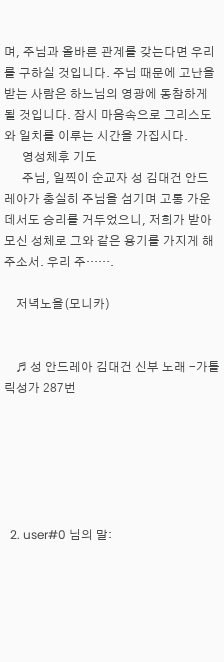며, 주님과 올바른 관계를 갖는다면 우리를 구하실 것입니다. 주님 때문에 고난을 받는 사람은 하느님의 영광에 동참하게 될 것입니다. 잠시 마음속으로 그리스도와 일치를 이루는 시간을 가집시다.
      영성체후 기도
      주님, 일찍이 순교자 성 김대건 안드레아가 충실히 주님을 섬기며 고통 가운데서도 승리를 거두었으니, 저희가 받아 모신 성체로 그와 같은 용기를 가지게 해 주소서. 우리 주…….

    저녁노을(모니카)


    ♬ 성 안드레아 김대건 신부 노래 -가톨릭성가 287번






  2. user#0 님의 말: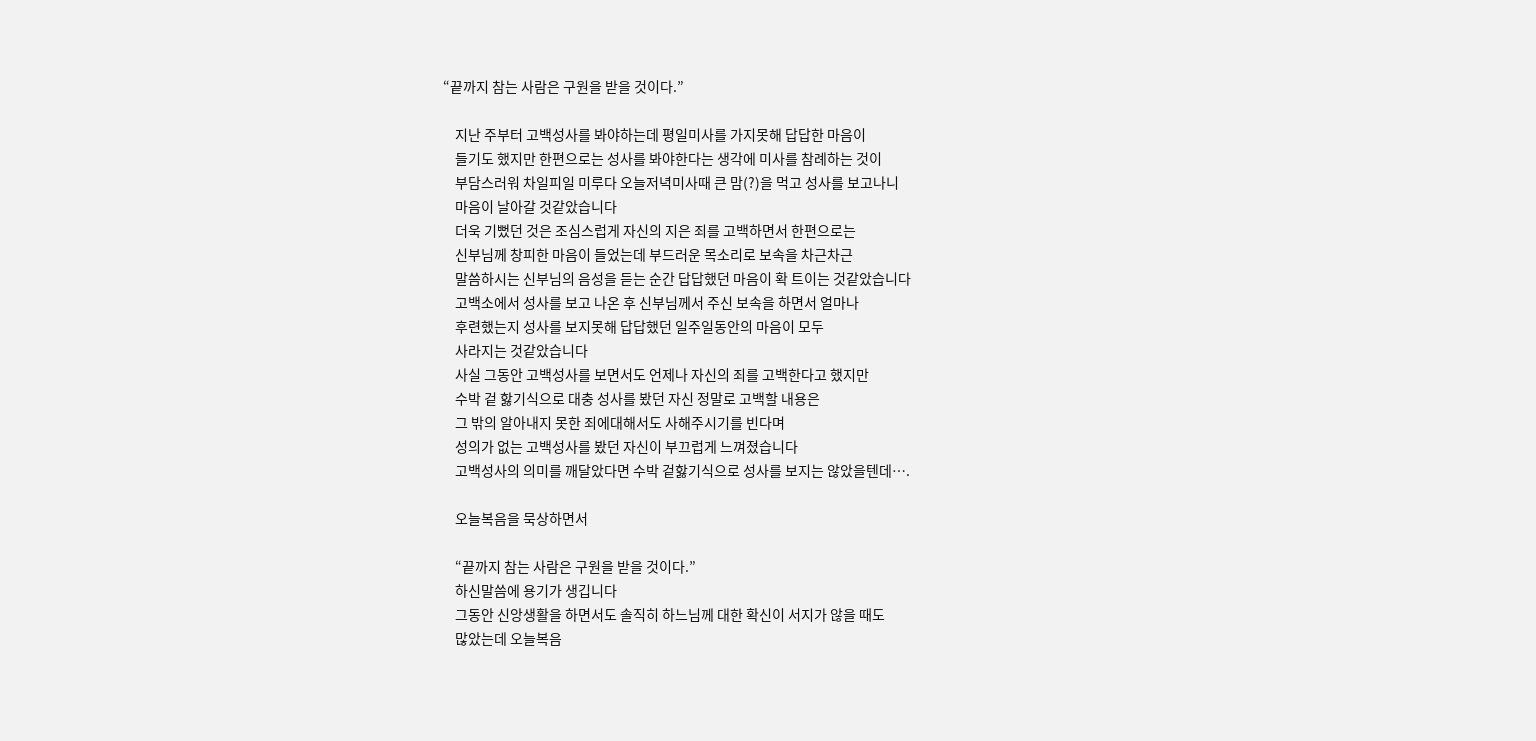“끝까지 참는 사람은 구원을 받을 것이다.”

    지난 주부터 고백성사를 봐야하는데 평일미사를 가지못해 답답한 마음이
    들기도 했지만 한편으로는 성사를 봐야한다는 생각에 미사를 참례하는 것이
    부담스러워 차일피일 미루다 오늘저녁미사때 큰 맘(?)을 먹고 성사를 보고나니
    마음이 날아갈 것같았습니다
    더욱 기뻤던 것은 조심스럽게 자신의 지은 죄를 고백하면서 한편으로는
    신부님께 창피한 마음이 들었는데 부드러운 목소리로 보속을 차근차근
    말씀하시는 신부님의 음성을 듣는 순간 답답했던 마음이 확 트이는 것같았습니다
    고백소에서 성사를 보고 나온 후 신부님께서 주신 보속을 하면서 얼마나
    후련했는지 성사를 보지못해 답답했던 일주일동안의 마음이 모두
    사라지는 것같았습니다
    사실 그동안 고백성사를 보면서도 언제나 자신의 죄를 고백한다고 했지만
    수박 겉 핧기식으로 대충 성사를 봤던 자신 정말로 고백할 내용은
    그 밖의 알아내지 못한 죄에대해서도 사해주시기를 빈다며
    성의가 없는 고백성사를 봤던 자신이 부끄럽게 느껴졌습니다
    고백성사의 의미를 깨달았다면 수박 겉핧기식으로 성사를 보지는 않았을텐데….

    오늘복음을 묵상하면서

    “끝까지 참는 사람은 구원을 받을 것이다.”
    하신말씀에 용기가 생깁니다
    그동안 신앙생활을 하면서도 솔직히 하느님께 대한 확신이 서지가 않을 때도
    많았는데 오늘복음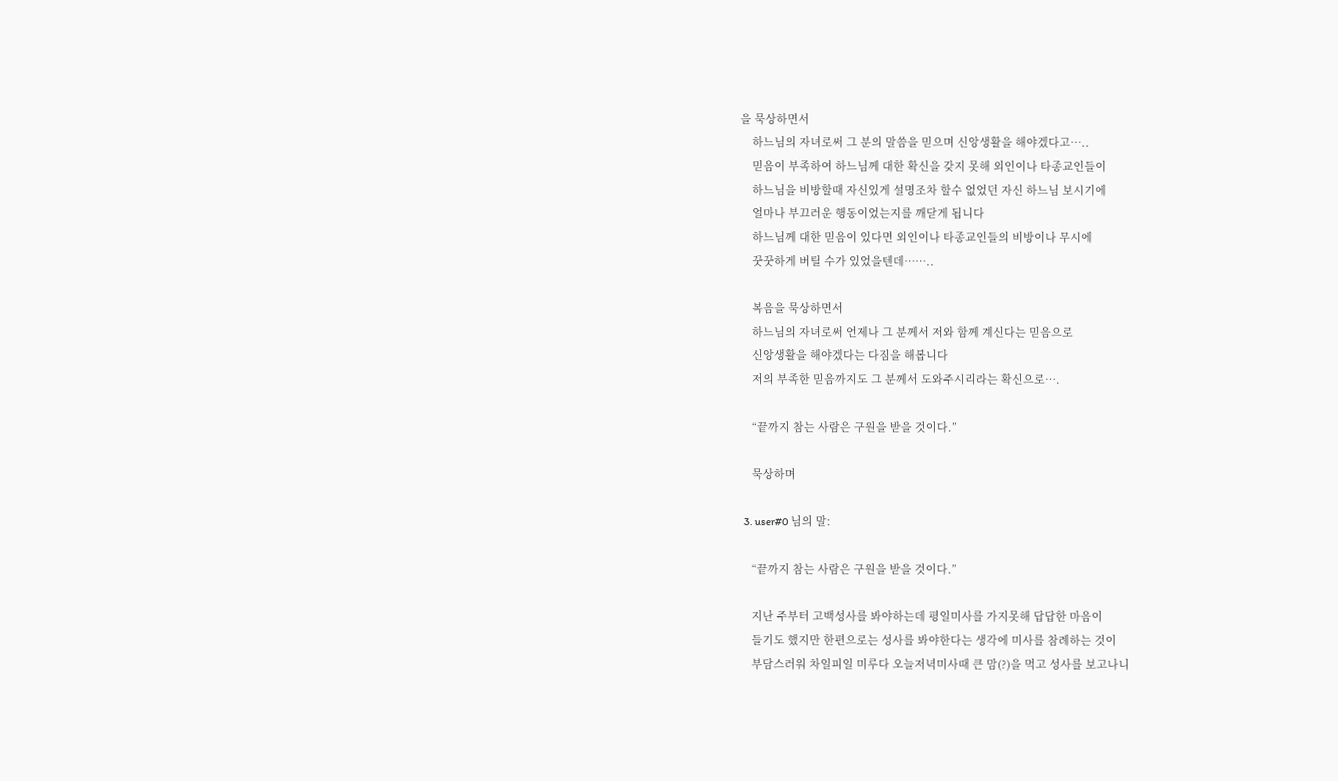을 묵상하면서
    하느님의 자녀로써 그 분의 말씀을 믿으며 신앙생활을 해야겠다고…..
    믿음이 부족하여 하느님께 대한 확신을 갖지 못해 외인이나 타종교인들이
    하느님을 비방할때 자신있게 설명조차 할수 없었던 자신 하느님 보시기에
    얼마나 부끄러운 행동이었는지를 깨닫게 됩니다
    하느님께 대한 믿음이 있다면 외인이나 타종교인들의 비방이나 무시에
    꿋꿋하게 버틸 수가 있었을텐데……..

    복음을 묵상하면서
    하느님의 자녀로써 언제나 그 분께서 저와 함께 계신다는 믿음으로
    신앙생활을 해야겠다는 다짐을 해봅니다
    저의 부족한 믿음까지도 그 분께서 도와주시리라는 확신으로….

    “끝까지 참는 사람은 구원을 받을 것이다.”

    묵상하며

  3. user#0 님의 말:

    “끝까지 참는 사람은 구원을 받을 것이다.”

    지난 주부터 고백성사를 봐야하는데 평일미사를 가지못해 답답한 마음이
    들기도 했지만 한편으로는 성사를 봐야한다는 생각에 미사를 참례하는 것이
    부담스러워 차일피일 미루다 오늘저녁미사때 큰 맘(?)을 먹고 성사를 보고나니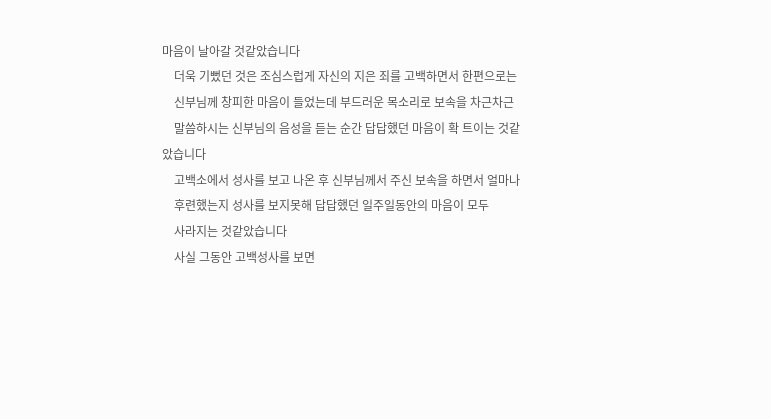마음이 날아갈 것같았습니다
    더욱 기뻤던 것은 조심스럽게 자신의 지은 죄를 고백하면서 한편으로는
    신부님께 창피한 마음이 들었는데 부드러운 목소리로 보속을 차근차근
    말씀하시는 신부님의 음성을 듣는 순간 답답했던 마음이 확 트이는 것같았습니다
    고백소에서 성사를 보고 나온 후 신부님께서 주신 보속을 하면서 얼마나
    후련했는지 성사를 보지못해 답답했던 일주일동안의 마음이 모두
    사라지는 것같았습니다
    사실 그동안 고백성사를 보면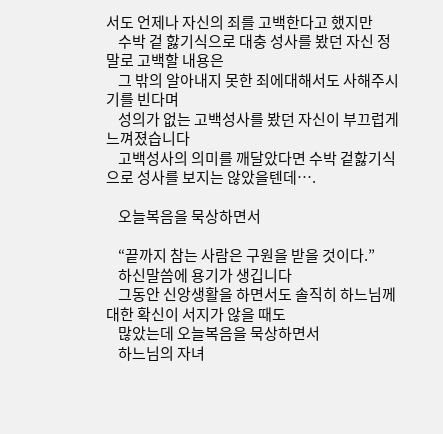서도 언제나 자신의 죄를 고백한다고 했지만
    수박 겉 핧기식으로 대충 성사를 봤던 자신 정말로 고백할 내용은
    그 밖의 알아내지 못한 죄에대해서도 사해주시기를 빈다며
    성의가 없는 고백성사를 봤던 자신이 부끄럽게 느껴졌습니다
    고백성사의 의미를 깨달았다면 수박 겉핧기식으로 성사를 보지는 않았을텐데….

    오늘복음을 묵상하면서

    “끝까지 참는 사람은 구원을 받을 것이다.”
    하신말씀에 용기가 생깁니다
    그동안 신앙생활을 하면서도 솔직히 하느님께 대한 확신이 서지가 않을 때도
    많았는데 오늘복음을 묵상하면서
    하느님의 자녀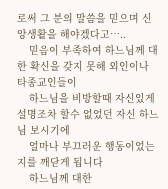로써 그 분의 말씀을 믿으며 신앙생활을 해야겠다고…..
    믿음이 부족하여 하느님께 대한 확신을 갖지 못해 외인이나 타종교인들이
    하느님을 비방할때 자신있게 설명조차 할수 없었던 자신 하느님 보시기에
    얼마나 부끄러운 행동이었는지를 깨닫게 됩니다
    하느님께 대한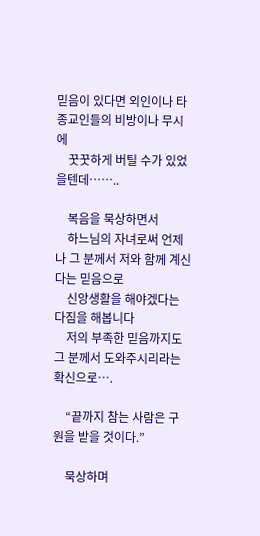믿음이 있다면 외인이나 타종교인들의 비방이나 무시에
    꿋꿋하게 버틸 수가 있었을텐데……..

    복음을 묵상하면서
    하느님의 자녀로써 언제나 그 분께서 저와 함께 계신다는 믿음으로
    신앙생활을 해야겠다는 다짐을 해봅니다
    저의 부족한 믿음까지도 그 분께서 도와주시리라는 확신으로….

    “끝까지 참는 사람은 구원을 받을 것이다.”

    묵상하며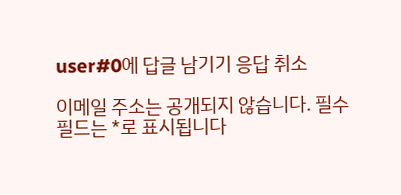user#0에 답글 남기기 응답 취소

이메일 주소는 공개되지 않습니다. 필수 필드는 *로 표시됩니다